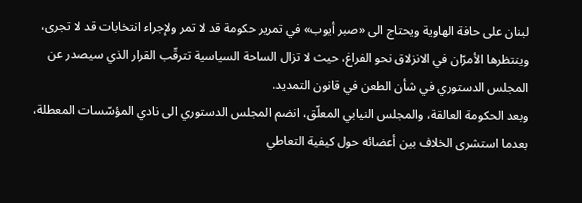لبنان على حافة الهاوية ويحتاج الى «صبر أيوب» في تمرير حكومة قد لا تمر ولإجراء انتخابات قد لا تجرى، وينتظرها الأمرّان في الانزلاق نحو الفراغ، حيث لا تزال الساحة السياسية تترقّب القرار الذي سيصدر عن المجلس الدستوري في شأن الطعن في قانون التمديد.
وبعد الحكومة العالقة، والمجلس النيابي المعلّق، انضم المجلس الدستوري الى نادي المؤسّسات المعطلة، بعدما استشرى الخلاف بين أعضائه حول كيفية التعاطي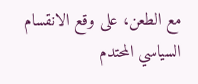مع الطعن، على وقع الانقسام السياسي المحتدم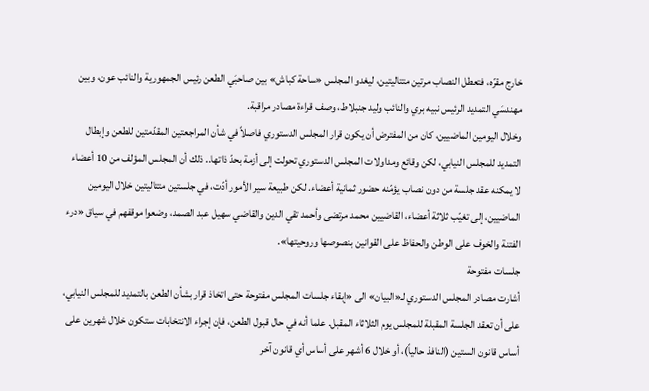خارج مقرّه، فتعطل النصاب مرتين متتاليتين، ليغدو المجلس «ساحة كباش» بين صاحبَي الطعن رئيس الجمهورية والنائب عون، وبين مهندسَي التمديد الرئيس نبيه بري والنائب وليد جنبلاط، وصف قراءة مصادر مراقبة.
وخلال اليومين الماضيين، كان من المفترض أن يكون قرار المجلس الدستوري فاصلاً في شأن المراجعتين المقدّمتين للطعن وإبطال التمديد للمجلس النيابي، لكن وقائع ومداولات المجلس الدستوري تحولت إلى أزمة بحدّ ذاتها.. ذلك أن المجلس المؤلف من 10 أعضاء لا يمكنه عقد جلسة من دون نصاب يؤمّنه حضور ثمانية أعضاء. لكن طبيعة سير الأمور أدّت، في جلستين متتاليتين خلال اليومين الماضيين، إلى تغيّب ثلاثة أعضاء، القاضيين محمد مرتضى وأحمد تقي الدين والقاضي سهيل عبد الصمد، وضعوا موقفهم في سياق «درء الفتنة والخوف على الوطن والحفاظ على القوانين بنصوصها وروحيتها».
جلسات مفتوحة
أشارت مصادر المجلس الدستوري لـ«البيان» الى «إبقاء جلسات المجلس مفتوحة حتى اتخاذ قرار بشأن الطعن بالتمديد للمجلس النيابي، على أن تعقد الجلسة المقبلة للمجلس يوم الثلاثاء المقبل. علما أنه في حال قبول الطعن، فإن إجراء الانتخابات ستكون خلال شهرين على أساس قانون الستين (النافذ حالياً)، أو خلال 6 أشهر على أساس أي قانون آخر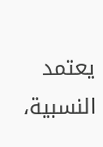يعتمد النسبية،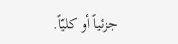جزئياً أو كليّاً.